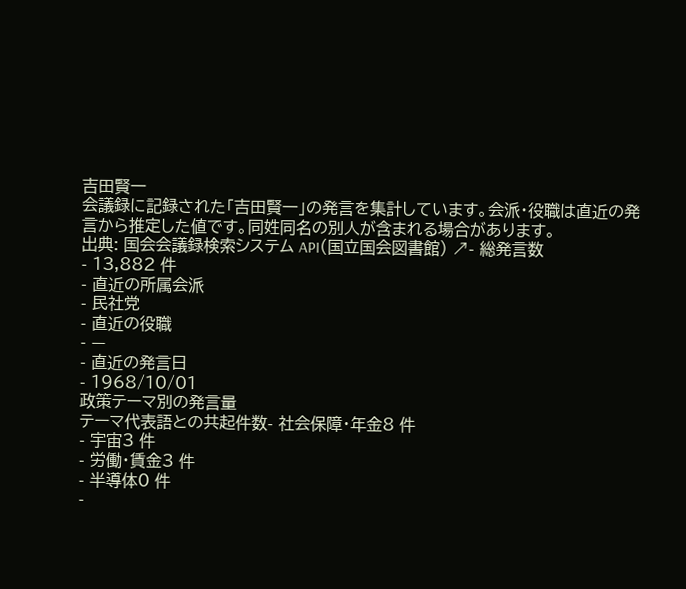吉田賢一
会議録に記録された「吉田賢一」の発言を集計しています。会派・役職は直近の発言から推定した値です。同姓同名の別人が含まれる場合があります。
出典: 国会会議録検索システム API(国立国会図書館) ↗- 総発言数
- 13,882 件
- 直近の所属会派
- 民社党
- 直近の役職
- —
- 直近の発言日
- 1968/10/01
政策テーマ別の発言量
テーマ代表語との共起件数- 社会保障・年金8 件
- 宇宙3 件
- 労働・賃金3 件
- 半導体0 件
-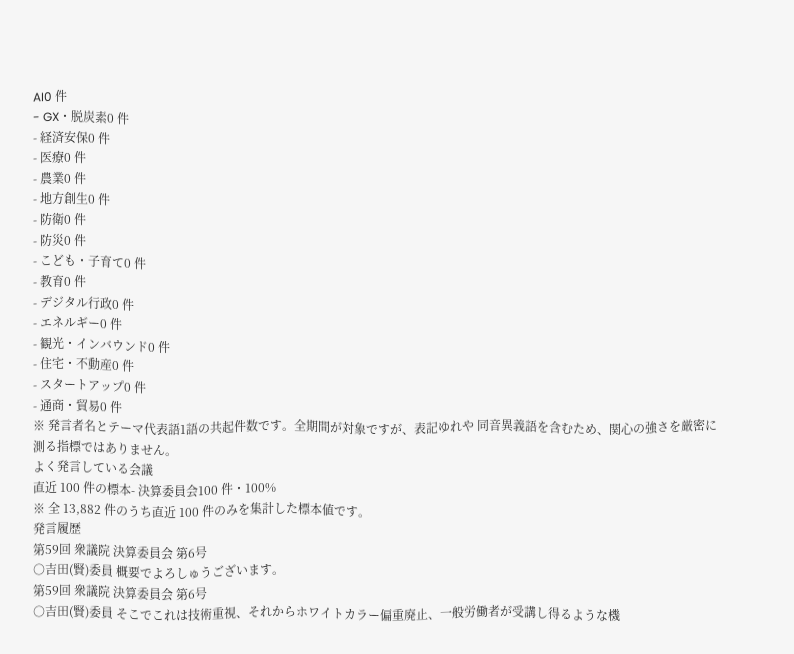AI0 件
- GX・脱炭素0 件
- 経済安保0 件
- 医療0 件
- 農業0 件
- 地方創生0 件
- 防衛0 件
- 防災0 件
- こども・子育て0 件
- 教育0 件
- デジタル行政0 件
- エネルギー0 件
- 観光・インバウンド0 件
- 住宅・不動産0 件
- スタートアップ0 件
- 通商・貿易0 件
※ 発言者名とテーマ代表語1語の共起件数です。全期間が対象ですが、表記ゆれや 同音異義語を含むため、関心の強さを厳密に測る指標ではありません。
よく発言している会議
直近 100 件の標本- 決算委員会100 件・100%
※ 全 13,882 件のうち直近 100 件のみを集計した標本値です。
発言履歴
第59回 衆議院 決算委員会 第6号
○吉田(賢)委員 概要でよろしゅうございます。
第59回 衆議院 決算委員会 第6号
○吉田(賢)委員 そこでこれは技術重視、それからホワイトカラー偏重廃止、一般労働者が受講し得るような機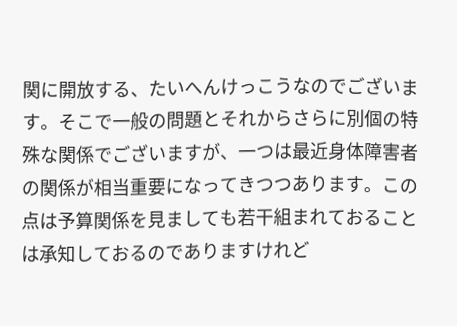関に開放する、たいへんけっこうなのでございます。そこで一般の問題とそれからさらに別個の特殊な関係でございますが、一つは最近身体障害者の関係が相当重要になってきつつあります。この点は予算関係を見ましても若干組まれておることは承知しておるのでありますけれど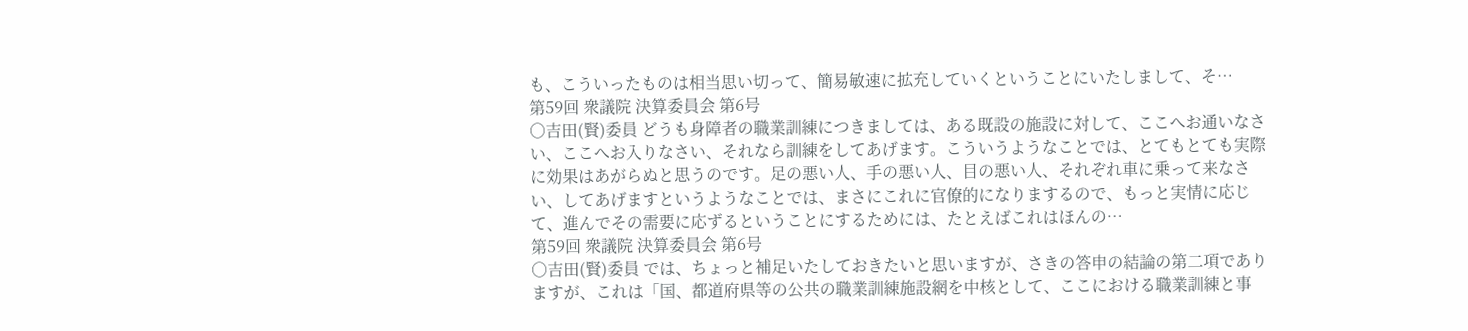も、こういったものは相当思い切って、簡易敏速に拡充していくということにいたしまして、そ…
第59回 衆議院 決算委員会 第6号
○吉田(賢)委員 どうも身障者の職業訓練につきましては、ある既設の施設に対して、ここへお通いなさい、ここへお入りなさい、それなら訓練をしてあげます。こういうようなことでは、とてもとても実際に効果はあがらぬと思うのです。足の悪い人、手の悪い人、目の悪い人、それぞれ車に乗って来なさい、してあげますというようなことでは、まさにこれに官僚的になりまするので、もっと実情に応じて、進んでその需要に応ずるということにするためには、たとえばこれはほんの…
第59回 衆議院 決算委員会 第6号
○吉田(賢)委員 では、ちょっと補足いたしておきたいと思いますが、さきの答申の結論の第二項でありますが、これは「国、都道府県等の公共の職業訓練施設網を中核として、ここにおける職業訓練と事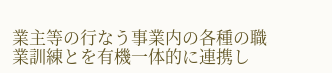業主等の行なう事業内の各種の職業訓練とを有機一体的に連携し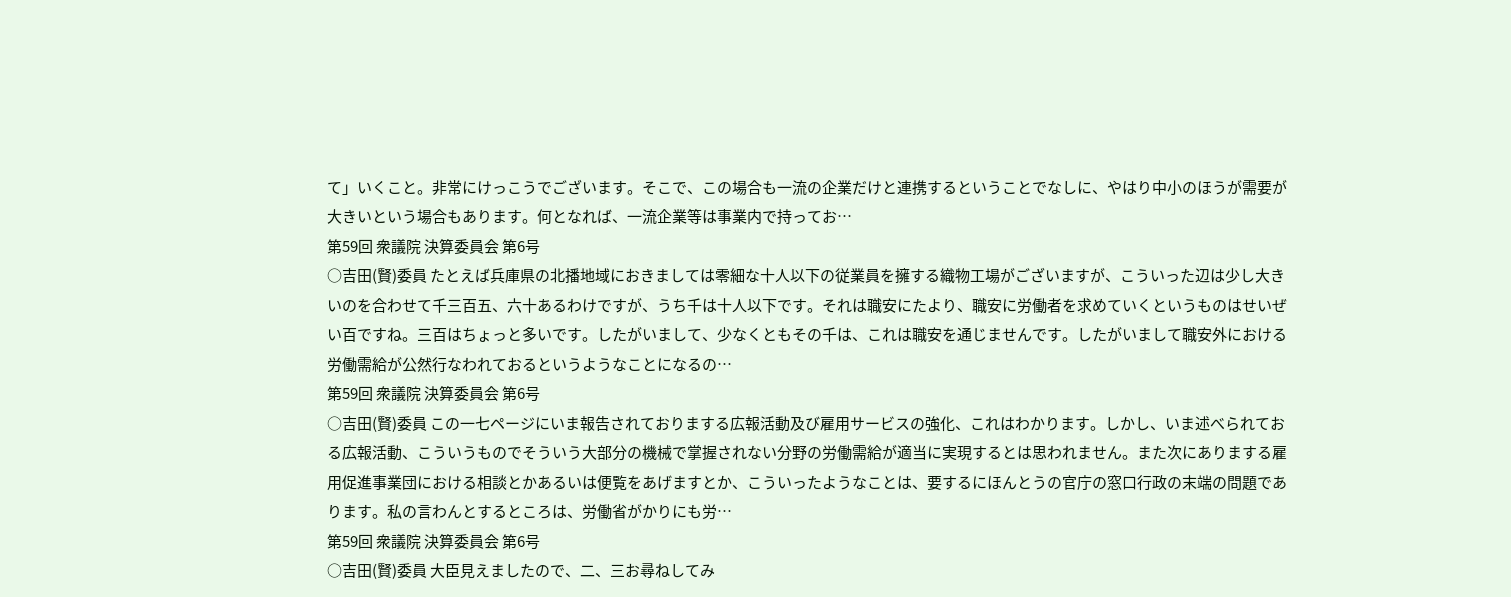て」いくこと。非常にけっこうでございます。そこで、この場合も一流の企業だけと連携するということでなしに、やはり中小のほうが需要が大きいという場合もあります。何となれば、一流企業等は事業内で持ってお…
第59回 衆議院 決算委員会 第6号
○吉田(賢)委員 たとえば兵庫県の北播地域におきましては零細な十人以下の従業員を擁する織物工場がございますが、こういった辺は少し大きいのを合わせて千三百五、六十あるわけですが、うち千は十人以下です。それは職安にたより、職安に労働者を求めていくというものはせいぜい百ですね。三百はちょっと多いです。したがいまして、少なくともその千は、これは職安を通じませんです。したがいまして職安外における労働需給が公然行なわれておるというようなことになるの…
第59回 衆議院 決算委員会 第6号
○吉田(賢)委員 この一七ページにいま報告されておりまする広報活動及び雇用サービスの強化、これはわかります。しかし、いま述べられておる広報活動、こういうものでそういう大部分の機械で掌握されない分野の労働需給が適当に実現するとは思われません。また次にありまする雇用促進事業団における相談とかあるいは便覧をあげますとか、こういったようなことは、要するにほんとうの官庁の窓口行政の末端の問題であります。私の言わんとするところは、労働省がかりにも労…
第59回 衆議院 決算委員会 第6号
○吉田(賢)委員 大臣見えましたので、二、三お尋ねしてみ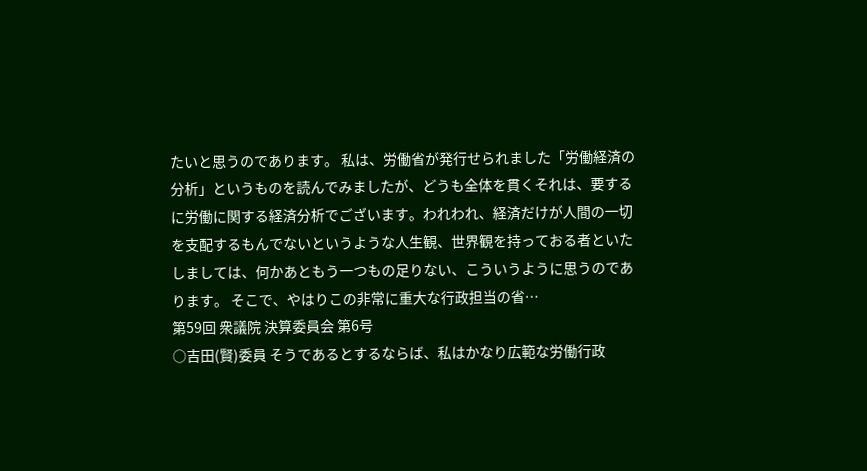たいと思うのであります。 私は、労働省が発行せられました「労働経済の分析」というものを読んでみましたが、どうも全体を貫くそれは、要するに労働に関する経済分析でございます。われわれ、経済だけが人間の一切を支配するもんでないというような人生観、世界観を持っておる者といたしましては、何かあともう一つもの足りない、こういうように思うのであります。 そこで、やはりこの非常に重大な行政担当の省…
第59回 衆議院 決算委員会 第6号
○吉田(賢)委員 そうであるとするならば、私はかなり広範な労働行政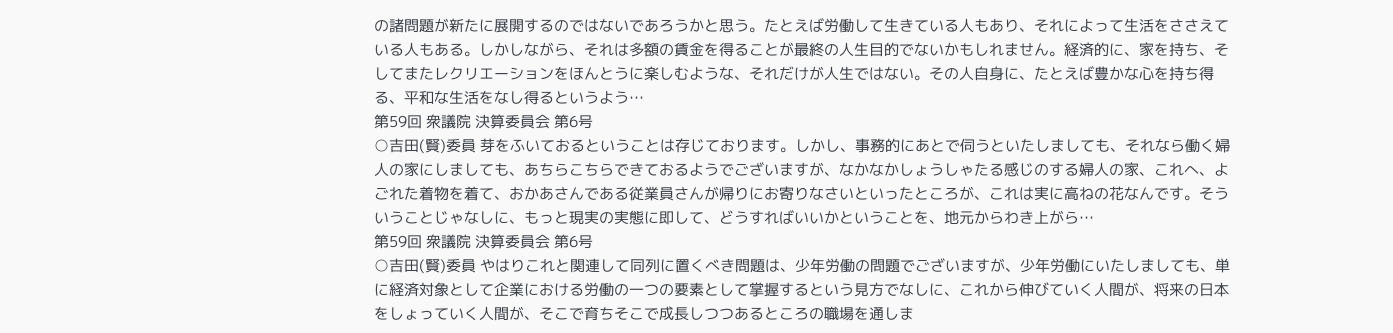の諸問題が新たに展開するのではないであろうかと思う。たとえば労働して生きている人もあり、それによって生活をささえている人もある。しかしながら、それは多額の賃金を得ることが最終の人生目的でないかもしれません。経済的に、家を持ち、そしてまたレクリエーションをほんとうに楽しむような、それだけが人生ではない。その人自身に、たとえば豊かな心を持ち得る、平和な生活をなし得るというよう…
第59回 衆議院 決算委員会 第6号
○吉田(賢)委員 芽をふいておるということは存じております。しかし、事務的にあとで伺うといたしましても、それなら働く婦人の家にしましても、あちらこちらできておるようでございますが、なかなかしょうしゃたる感じのする婦人の家、これへ、よごれた着物を着て、おかあさんである従業員さんが帰りにお寄りなさいといったところが、これは実に高ねの花なんです。そういうことじゃなしに、もっと現実の実態に即して、どうすればいいかということを、地元からわき上がら…
第59回 衆議院 決算委員会 第6号
○吉田(賢)委員 やはりこれと関連して同列に置くべき問題は、少年労働の問題でございますが、少年労働にいたしましても、単に経済対象として企業における労働の一つの要素として掌握するという見方でなしに、これから伸びていく人間が、将来の日本をしょっていく人間が、そこで育ちそこで成長しつつあるところの職場を通しま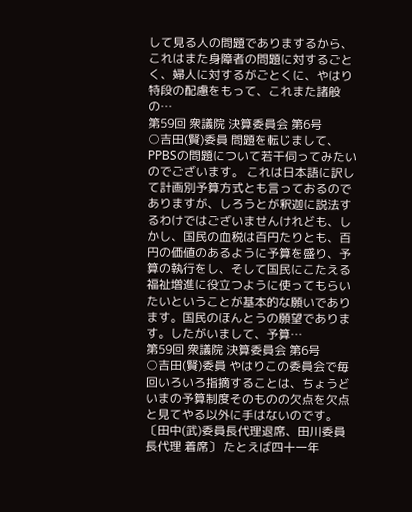して見る人の問題でありまするから、これはまた身障者の問題に対するごとく、婦人に対するがごとくに、やはり特段の配慮をもって、これまた諸般の…
第59回 衆議院 決算委員会 第6号
○吉田(賢)委員 問題を転じまして、PPBSの問題について若干伺ってみたいのでございます。 これは日本語に訳して計画別予算方式とも言っておるのでありますが、しろうとが釈迦に説法するわけではございませんけれども、しかし、国民の血税は百円たりとも、百円の価値のあるように予算を盛り、予算の執行をし、そして国民にこたえる福祉増進に役立つように使ってもらいたいということが基本的な願いであります。国民のほんとうの願望であります。したがいまして、予算…
第59回 衆議院 決算委員会 第6号
○吉田(賢)委員 やはりこの委員会で毎回いろいろ指摘することは、ちょうどいまの予算制度そのものの欠点を欠点と見てやる以外に手はないのです。 〔田中(武)委員長代理退席、田川委員長代理 着席〕 たとえば四十一年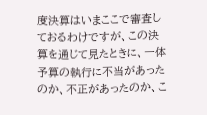度決算はいまここで審査しておるわけですが、この決算を通じて見たときに、一体予算の執行に不当があったのか、不正があったのか、こ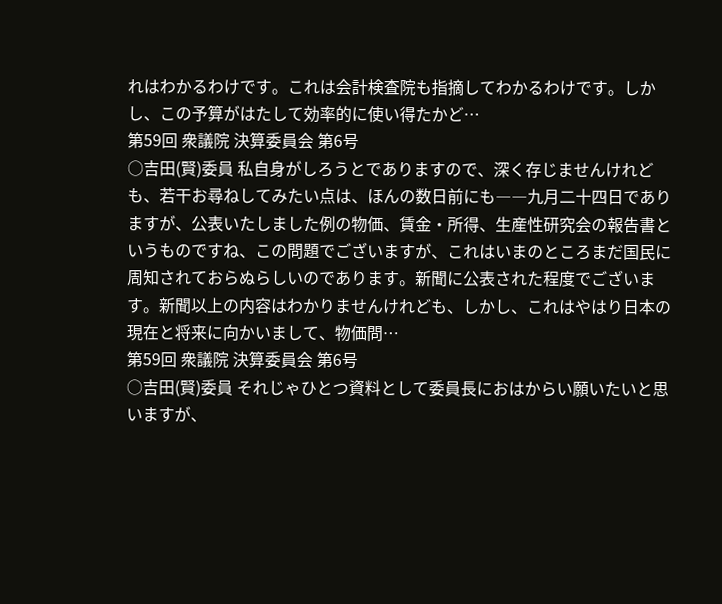れはわかるわけです。これは会計検査院も指摘してわかるわけです。しかし、この予算がはたして効率的に使い得たかど…
第59回 衆議院 決算委員会 第6号
○吉田(賢)委員 私自身がしろうとでありますので、深く存じませんけれども、若干お尋ねしてみたい点は、ほんの数日前にも――九月二十四日でありますが、公表いたしました例の物価、賃金・所得、生産性研究会の報告書というものですね、この問題でございますが、これはいまのところまだ国民に周知されておらぬらしいのであります。新聞に公表された程度でございます。新聞以上の内容はわかりませんけれども、しかし、これはやはり日本の現在と将来に向かいまして、物価問…
第59回 衆議院 決算委員会 第6号
○吉田(賢)委員 それじゃひとつ資料として委員長におはからい願いたいと思いますが、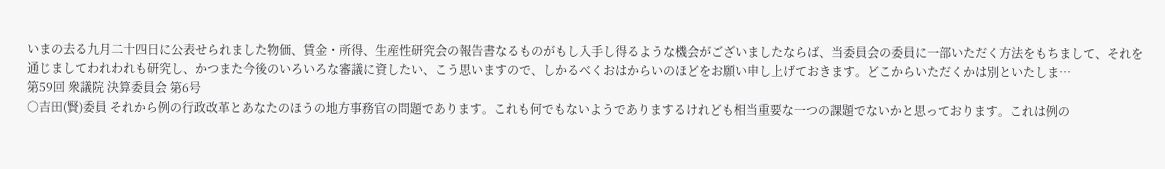いまの去る九月二十四日に公表せられました物価、賃金・所得、生産性研究会の報告書なるものがもし入手し得るような機会がございましたならば、当委員会の委員に一部いただく方法をもちまして、それを通じましてわれわれも研究し、かつまた今後のいろいろな審議に資したい、こう思いますので、しかるべくおはからいのほどをお願い申し上げておきます。どこからいただくかは別といたしま…
第59回 衆議院 決算委員会 第6号
○吉田(賢)委員 それから例の行政改革とあなたのほうの地方事務官の問題であります。これも何でもないようでありまするけれども相当重要な一つの課題でないかと思っております。これは例の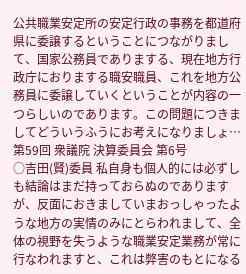公共職業安定所の安定行政の事務を都道府県に委譲するということにつながりまして、国家公務員でありまする、現在地方行政庁におりまする職安職員、これを地方公務員に委譲していくということが内容の一つらしいのであります。この問題につきましてどういうふうにお考えになりましょ…
第59回 衆議院 決算委員会 第6号
○吉田(賢)委員 私自身も個人的には必ずしも結論はまだ持っておらぬのでありますが、反面におきましていまおっしゃったような地方の実情のみにとらわれまして、全体の視野を失うような職業安定業務が常に行なわれますと、これは弊害のもとになる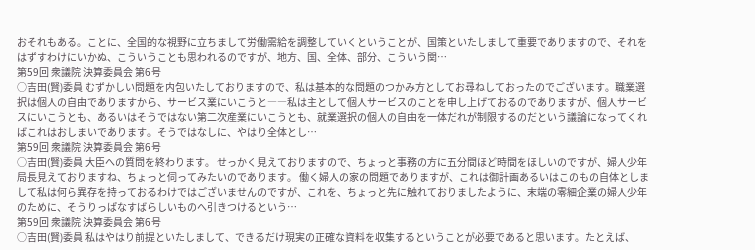おそれもある。ことに、全国的な視野に立ちまして労働需給を調整していくということが、国策といたしまして重要でありますので、それをはずすわけにいかぬ、こういうことも思われるのですが、地方、国、全体、部分、こういう関…
第59回 衆議院 決算委員会 第6号
○吉田(賢)委員 むずかしい問題を内包いたしておりますので、私は基本的な問題のつかみ方としてお尋ねしておったのでございます。職業選択は個人の自由でありますから、サービス業にいこうと――私は主として個人サービスのことを申し上げておるのでありますが、個人サービスにいこうとも、あるいはそうではない第二次産業にいこうとも、就業選択の個人の自由を一体だれが制限するのだという議論になってくればこれはおしまいであります。そうではなしに、やはり全体とし…
第59回 衆議院 決算委員会 第6号
○吉田(賢)委員 大臣への質問を終わります。 せっかく見えておりますので、ちょっと事務の方に五分間ほど時間をほしいのですが、婦人少年局長見えておりますね、ちょっと伺ってみたいのであります。 働く婦人の家の問題でありますが、これは御計画あるいはこのもの自体としまして私は何ら異存を持っておるわけではございませんのですが、これを、ちょっと先に触れておりましたように、末端の零細企業の婦人少年のために、そうりっぱなすばらしいものへ引きつけるという…
第59回 衆議院 決算委員会 第6号
○吉田(賢)委員 私はやはり前提といたしまして、できるだけ現実の正確な資料を収集するということが必要であると思います。たとえば、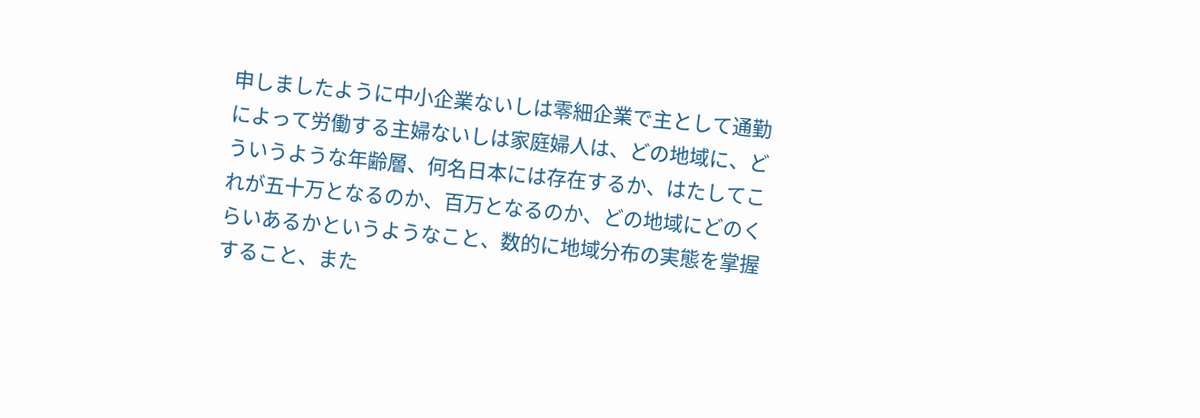申しましたように中小企業ないしは零細企業で主として通勤によって労働する主婦ないしは家庭婦人は、どの地域に、どういうような年齢層、何名日本には存在するか、はたしてこれが五十万となるのか、百万となるのか、どの地域にどのくらいあるかというようなこと、数的に地域分布の実態を掌握すること、また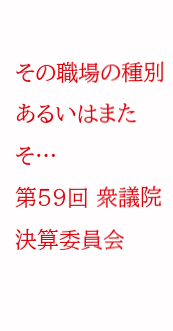その職場の種別あるいはまたそ…
第59回 衆議院 決算委員会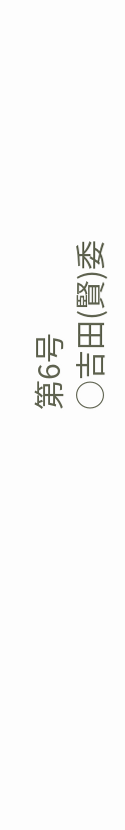第6号
○吉田(賢)委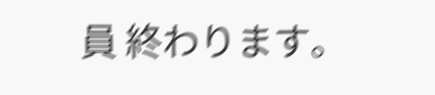員 終わります。